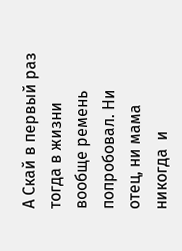А Скай в первый раз тогда в жизни вообще ремень попробовал. Ни отец, ни мама никогда  и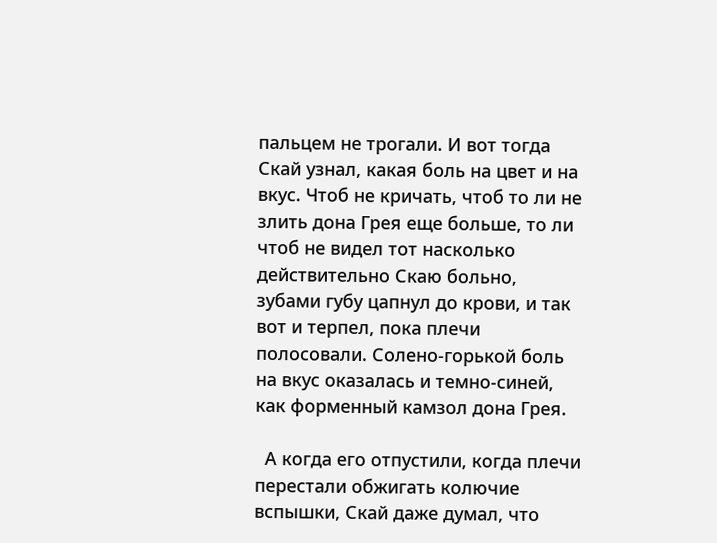пальцем не трогали. И вот тогда Скай узнал, какая боль на цвет и на вкус. Чтоб не кричать, чтоб то ли не злить дона Грея еще больше, то ли чтоб не видел тот насколько действительно Скаю больно,  зубами губу цапнул до крови, и так вот и терпел, пока плечи полосовали. Солено-горькой боль на вкус оказалась и темно-синей, как форменный камзол дона Грея.

  А когда его отпустили, когда плечи перестали обжигать колючие вспышки, Скай даже думал, что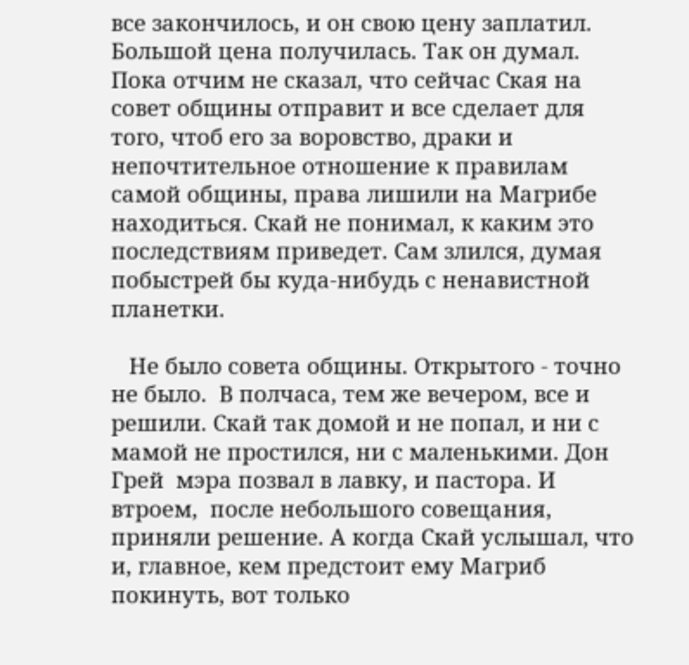все закончилось, и он свою цену заплатил. Большой цена получилась. Так он думал. Пока отчим не сказал, что сейчас Ская на совет общины отправит и все сделает для того, чтоб его за воровство, драки и непочтительное отношение к правилам самой общины, права лишили на Магрибе находиться. Скай не понимал, к каким это последствиям приведет. Сам злился, думая побыстрей бы куда-нибудь с ненавистной планетки.

   Не было совета общины. Открытого - точно не было.  В полчаса, тем же вечером, все и решили. Скай так домой и не попал, и ни с мамой не простился, ни с маленькими. Дон Грей  мэра позвал в лавку, и пастора. И втроем,  после небольшого совещания, приняли решение. А когда Скай услышал, что и, главное, кем предстоит ему Магриб покинуть, вот только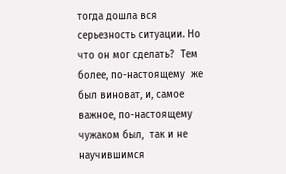тогда дошла вся серьезность ситуации. Но что он мог сделать?  Тем более, по-настоящему  же был виноват, и, самое важное, по-настоящему  чужаком был,  так и не научившимся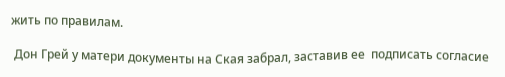жить по правилам.

 Дон Грей у матери документы на Ская забрал, заставив ее  подписать согласие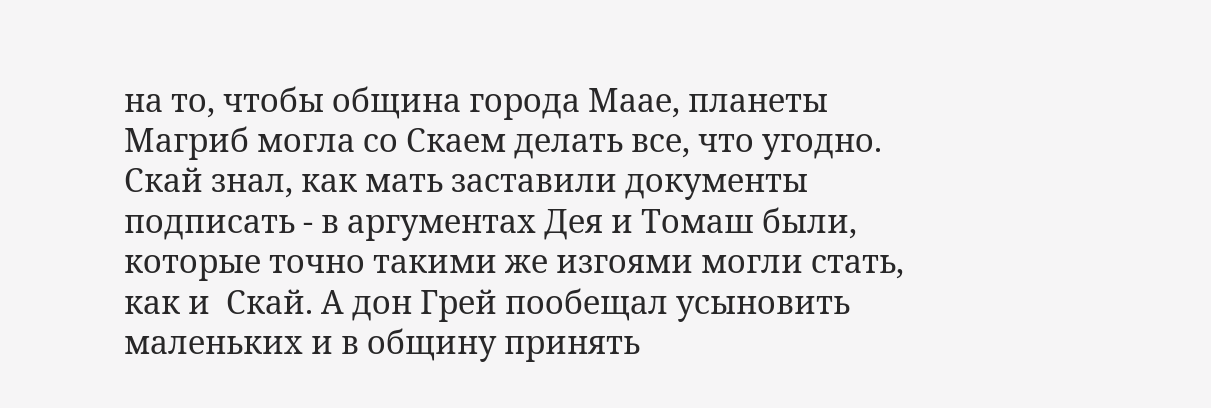на то, чтобы община города Маае, планеты Магриб могла со Скаем делать все, что угодно.  Скай знал, как мать заставили документы подписать - в аргументах Дея и Томаш были, которые точно такими же изгоями могли стать, как и  Скай. А дон Грей пообещал усыновить маленьких и в общину принять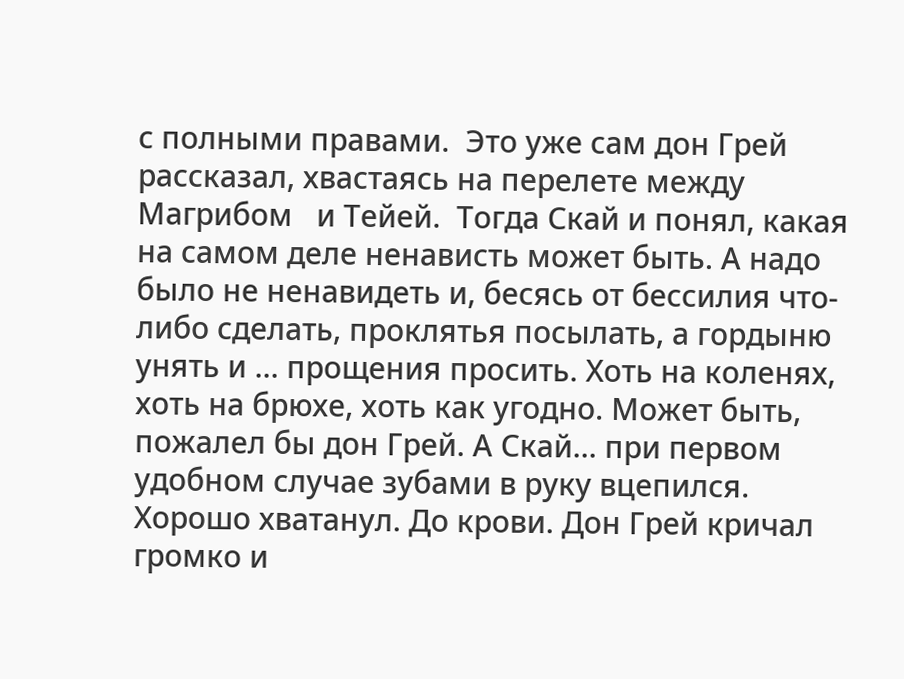с полными правами.  Это уже сам дон Грей рассказал, хвастаясь на перелете между Магрибом   и Тейей.  Тогда Скай и понял, какая на самом деле ненависть может быть. А надо было не ненавидеть и, бесясь от бессилия что-либо сделать, проклятья посылать, а гордыню унять и ... прощения просить. Хоть на коленях, хоть на брюхе, хоть как угодно. Может быть, пожалел бы дон Грей. А Скай... при первом удобном случае зубами в руку вцепился. Хорошо хватанул. До крови. Дон Грей кричал громко и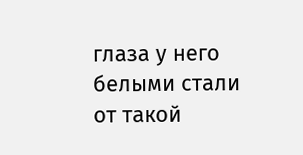глаза у него белыми стали от такой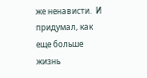же ненависти.  И придумал, как еще больше жизнь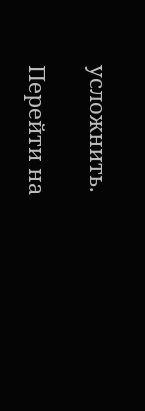усложнить.

Перейти на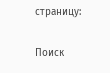страницу:

Поиск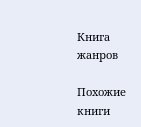Книга жанров

Похожие книги